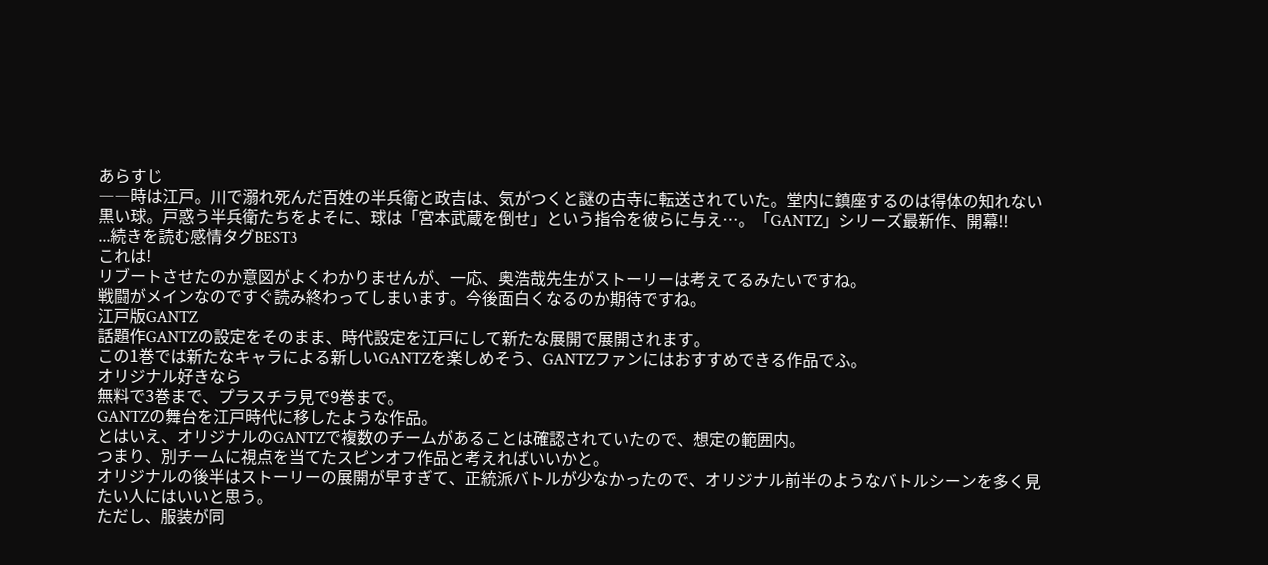あらすじ
――時は江戸。川で溺れ死んだ百姓の半兵衛と政吉は、気がつくと謎の古寺に転送されていた。堂内に鎮座するのは得体の知れない黒い球。戸惑う半兵衛たちをよそに、球は「宮本武蔵を倒せ」という指令を彼らに与え…。「GANTZ」シリーズ最新作、開幕!!
...続きを読む感情タグBEST3
これは!
リブートさせたのか意図がよくわかりませんが、一応、奥浩哉先生がストーリーは考えてるみたいですね。
戦闘がメインなのですぐ読み終わってしまいます。今後面白くなるのか期待ですね。
江戸版GANTZ
話題作GANTZの設定をそのまま、時代設定を江戸にして新たな展開で展開されます。
この1巻では新たなキャラによる新しいGANTZを楽しめそう、GANTZファンにはおすすめできる作品でふ。
オリジナル好きなら
無料で3巻まで、プラスチラ見で9巻まで。
GANTZの舞台を江戸時代に移したような作品。
とはいえ、オリジナルのGANTZで複数のチームがあることは確認されていたので、想定の範囲内。
つまり、別チームに視点を当てたスピンオフ作品と考えればいいかと。
オリジナルの後半はストーリーの展開が早すぎて、正統派バトルが少なかったので、オリジナル前半のようなバトルシーンを多く見たい人にはいいと思う。
ただし、服装が同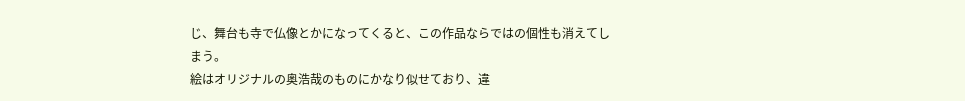じ、舞台も寺で仏像とかになってくると、この作品ならではの個性も消えてしまう。
絵はオリジナルの奥浩哉のものにかなり似せており、違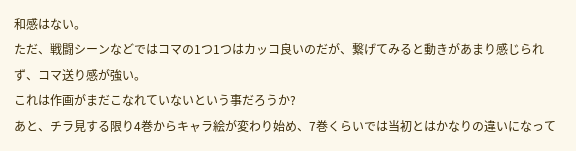和感はない。
ただ、戦闘シーンなどではコマの1つ1つはカッコ良いのだが、繋げてみると動きがあまり感じられず、コマ送り感が強い。
これは作画がまだこなれていないという事だろうか?
あと、チラ見する限り4巻からキャラ絵が変わり始め、7巻くらいでは当初とはかなりの違いになって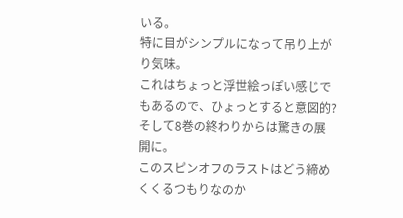いる。
特に目がシンプルになって吊り上がり気味。
これはちょっと浮世絵っぽい感じでもあるので、ひょっとすると意図的?
そして8巻の終わりからは驚きの展開に。
このスピンオフのラストはどう締めくくるつもりなのか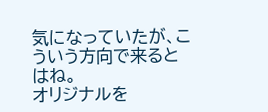気になっていたが、こういう方向で来るとはね。
オリジナルを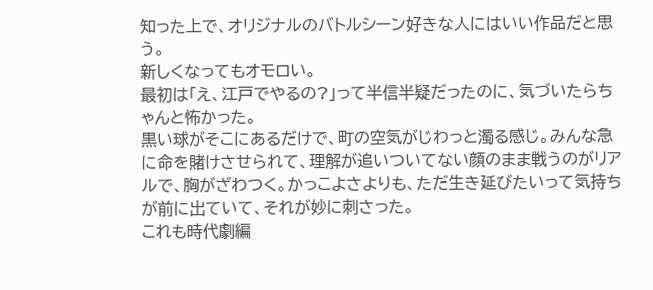知った上で、オリジナルのバトルシーン好きな人にはいい作品だと思う。
新しくなってもオモロい。
最初は「え、江戸でやるの?」って半信半疑だったのに、気づいたらちゃんと怖かった。
黒い球がそこにあるだけで、町の空気がじわっと濁る感じ。みんな急に命を賭けさせられて、理解が追いついてない顔のまま戦うのがリアルで、胸がざわつく。かっこよさよりも、ただ生き延びたいって気持ちが前に出ていて、それが妙に刺さった。
これも時代劇編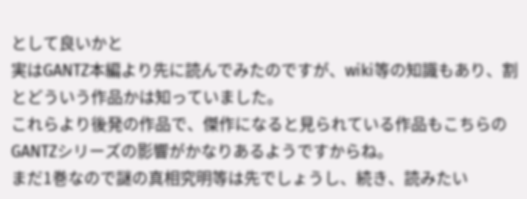として良いかと
実はGANTZ本編より先に読んでみたのですが、wiki等の知識もあり、割とどういう作品かは知っていました。
これらより後発の作品で、傑作になると見られている作品もこちらのGANTZシリーズの影響がかなりあるようですからね。
まだ1巻なので謎の真相究明等は先でしょうし、続き、読みたい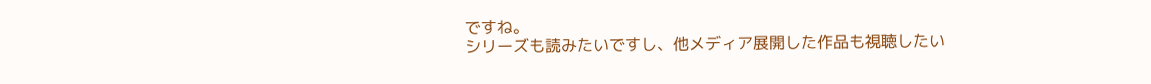ですね。
シリーズも読みたいですし、他メディア展開した作品も視聴したい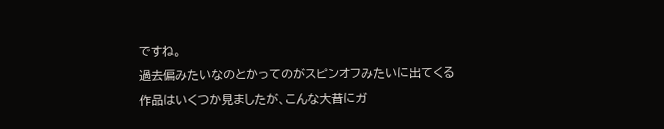ですね。
過去偏みたいなのとかってのがスピンオフみたいに出てくる作品はいくつか見ましたが、こんな大昔にガ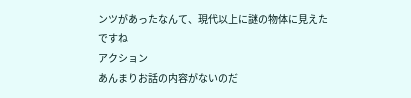ンツがあったなんて、現代以上に謎の物体に見えたですね
アクション
あんまりお話の内容がないのだ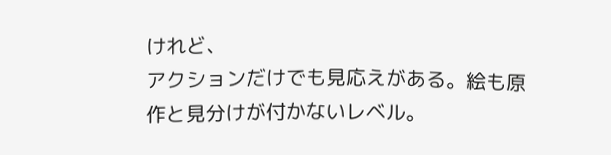けれど、
アクションだけでも見応えがある。絵も原作と見分けが付かないレベル。